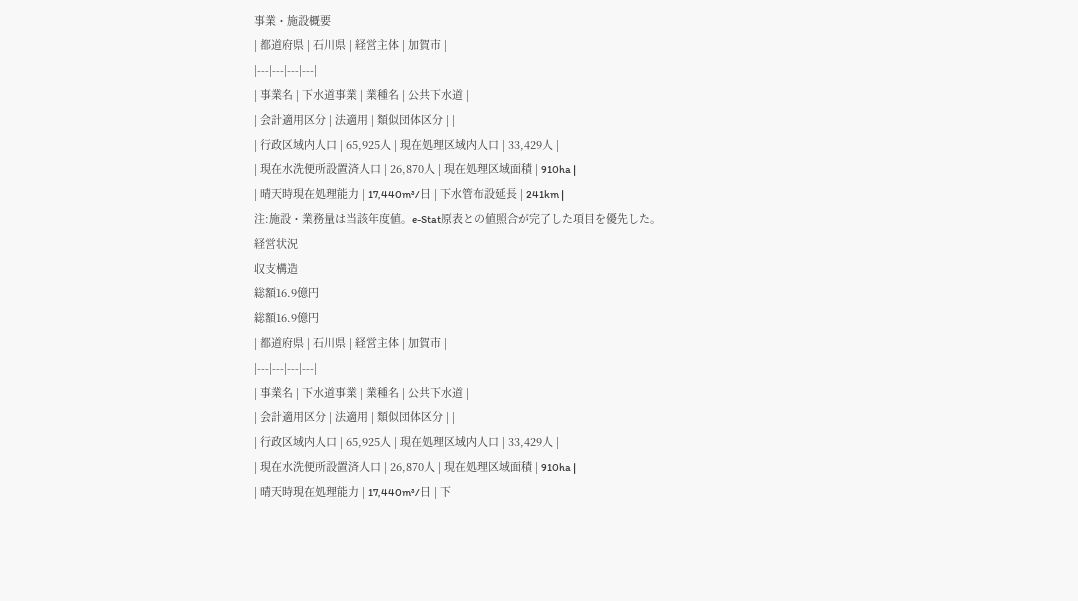事業・施設概要
| 都道府県 | 石川県 | 経営主体 | 加賀市 |
|---|---|---|---|
| 事業名 | 下水道事業 | 業種名 | 公共下水道 |
| 会計適用区分 | 法適用 | 類似団体区分 | |
| 行政区域内人口 | 65,925人 | 現在処理区域内人口 | 33,429人 |
| 現在水洗便所設置済人口 | 26,870人 | 現在処理区域面積 | 910ha |
| 晴天時現在処理能力 | 17,440m³/日 | 下水管布設延長 | 241km |
注:施設・業務量は当該年度値。e-Stat原表との値照合が完了した項目を優先した。
経営状況
収支構造
総額16.9億円
総額16.9億円
| 都道府県 | 石川県 | 経営主体 | 加賀市 |
|---|---|---|---|
| 事業名 | 下水道事業 | 業種名 | 公共下水道 |
| 会計適用区分 | 法適用 | 類似団体区分 | |
| 行政区域内人口 | 65,925人 | 現在処理区域内人口 | 33,429人 |
| 現在水洗便所設置済人口 | 26,870人 | 現在処理区域面積 | 910ha |
| 晴天時現在処理能力 | 17,440m³/日 | 下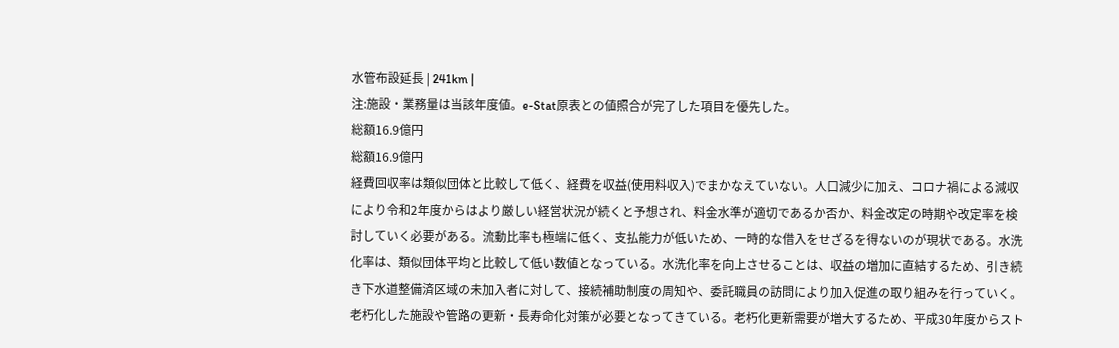水管布設延長 | 241km |
注:施設・業務量は当該年度値。e-Stat原表との値照合が完了した項目を優先した。
総額16.9億円
総額16.9億円
経費回収率は類似団体と比較して低く、経費を収益(使用料収入)でまかなえていない。人口減少に加え、コロナ禍による減収により令和2年度からはより厳しい経営状況が続くと予想され、料金水準が適切であるか否か、料金改定の時期や改定率を検討していく必要がある。流動比率も極端に低く、支払能力が低いため、一時的な借入をせざるを得ないのが現状である。水洗化率は、類似団体平均と比較して低い数値となっている。水洗化率を向上させることは、収益の増加に直結するため、引き続き下水道整備済区域の未加入者に対して、接続補助制度の周知や、委託職員の訪問により加入促進の取り組みを行っていく。
老朽化した施設や管路の更新・長寿命化対策が必要となってきている。老朽化更新需要が増大するため、平成30年度からスト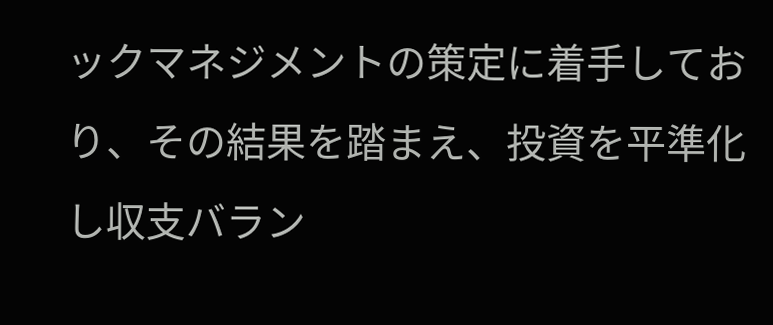ックマネジメントの策定に着手しており、その結果を踏まえ、投資を平準化し収支バラン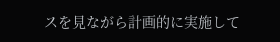スを見ながら計画的に実施して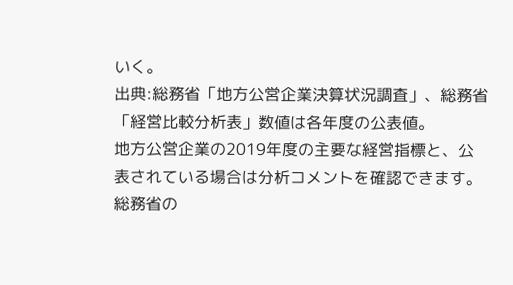いく。
出典:総務省「地方公営企業決算状況調査」、総務省「経営比較分析表」数値は各年度の公表値。
地方公営企業の2019年度の主要な経営指標と、公表されている場合は分析コメントを確認できます。
総務省の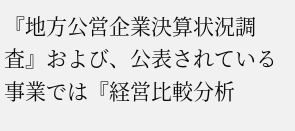『地方公営企業決算状況調査』および、公表されている事業では『経営比較分析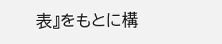表』をもとに構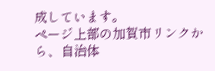成しています。
ページ上部の加賀市リンクから、自治体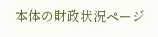本体の財政状況ページ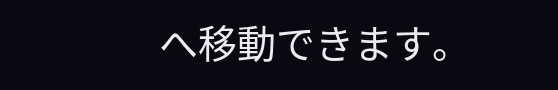へ移動できます。